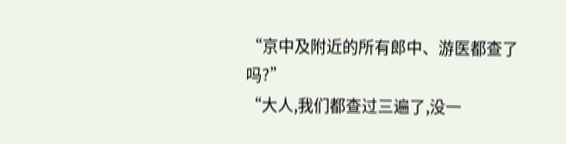“京中及附近的所有郎中、游医都查了吗?”
“大人,我们都查过三遍了,没一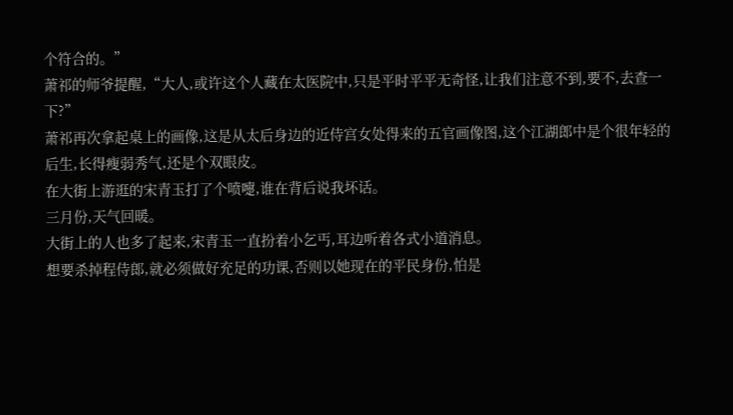个符合的。”
萧祁的师爷提醒,“大人,或许这个人藏在太医院中,只是平时平平无奇怪,让我们注意不到,要不,去查一下?”
萧祁再次拿起桌上的画像,这是从太后身边的近侍宫女处得来的五官画像图,这个江湖郎中是个很年轻的后生,长得瘦弱秀气,还是个双眼皮。
在大街上游逛的宋青玉打了个喷嚏,谁在背后说我坏话。
三月份,天气回暖。
大街上的人也多了起来,宋青玉一直扮着小乞丐,耳边听着各式小道消息。
想要杀掉程侍郎,就必须做好充足的功课,否则以她现在的平民身份,怕是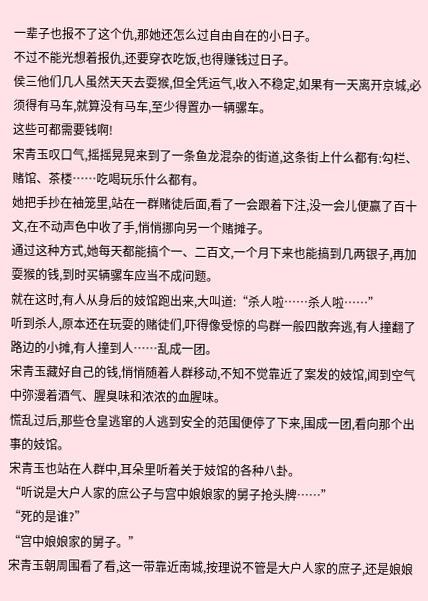一辈子也报不了这个仇,那她还怎么过自由自在的小日子。
不过不能光想着报仇,还要穿衣吃饭,也得赚钱过日子。
侯三他们几人虽然天天去耍猴,但全凭运气,收入不稳定,如果有一天离开京城,必须得有马车,就算没有马车,至少得置办一辆骡车。
这些可都需要钱啊!
宋青玉叹口气,摇摇晃晃来到了一条鱼龙混杂的街道,这条街上什么都有:勾栏、赌馆、茶楼……吃喝玩乐什么都有。
她把手抄在袖笼里,站在一群赌徒后面,看了一会跟着下注,没一会儿便赢了百十文,在不动声色中收了手,悄悄挪向另一个赌摊子。
通过这种方式,她每天都能搞个一、二百文,一个月下来也能搞到几两银子,再加耍猴的钱,到时买辆骡车应当不成问题。
就在这时,有人从身后的妓馆跑出来,大叫道:“杀人啦……杀人啦……”
听到杀人,原本还在玩耍的赌徒们,吓得像受惊的鸟群一般四散奔逃,有人撞翻了路边的小摊,有人撞到人……乱成一团。
宋青玉藏好自己的钱,悄悄随着人群移动,不知不觉靠近了案发的妓馆,闻到空气中弥漫着酒气、腥臭味和浓浓的血腥味。
慌乱过后,那些仓皇逃窜的人逃到安全的范围便停了下来,围成一团,看向那个出事的妓馆。
宋青玉也站在人群中,耳朵里听着关于妓馆的各种八卦。
“听说是大户人家的庶公子与宫中娘娘家的舅子抢头牌……”
“死的是谁?”
“宫中娘娘家的舅子。”
宋青玉朝周围看了看,这一带靠近南城,按理说不管是大户人家的庶子,还是娘娘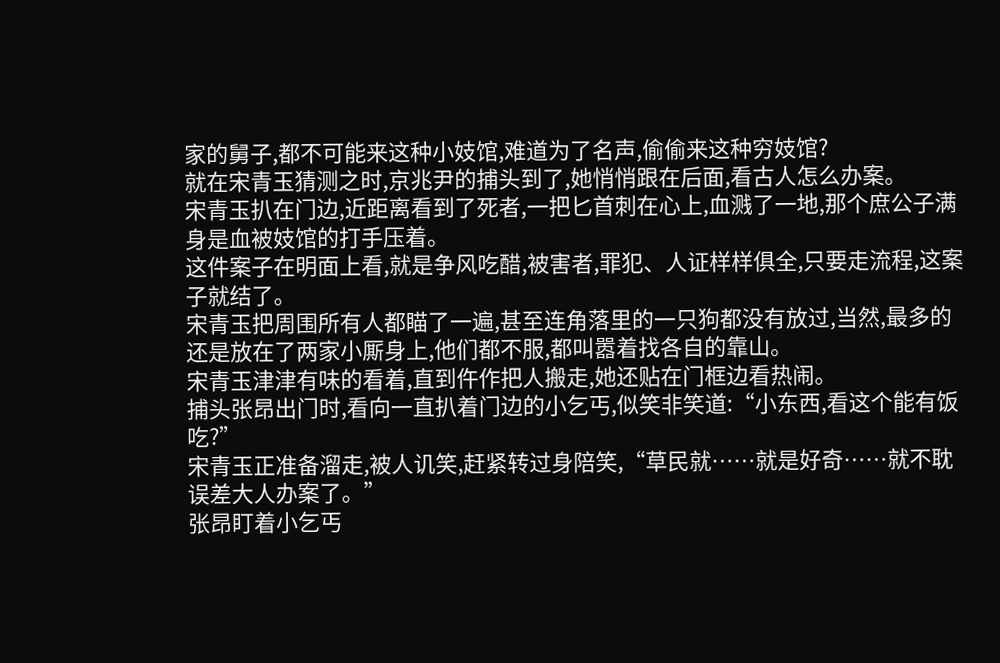家的舅子,都不可能来这种小妓馆,难道为了名声,偷偷来这种穷妓馆?
就在宋青玉猜测之时,京兆尹的捕头到了,她悄悄跟在后面,看古人怎么办案。
宋青玉扒在门边,近距离看到了死者,一把匕首刺在心上,血溅了一地,那个庶公子满身是血被妓馆的打手压着。
这件案子在明面上看,就是争风吃醋,被害者,罪犯、人证样样俱全,只要走流程,这案子就结了。
宋青玉把周围所有人都瞄了一遍,甚至连角落里的一只狗都没有放过,当然,最多的还是放在了两家小厮身上,他们都不服,都叫嚣着找各自的靠山。
宋青玉津津有味的看着,直到仵作把人搬走,她还贴在门框边看热闹。
捕头张昂出门时,看向一直扒着门边的小乞丐,似笑非笑道:“小东西,看这个能有饭吃?”
宋青玉正准备溜走,被人讥笑,赶紧转过身陪笑,“草民就……就是好奇……就不耽误差大人办案了。”
张昂盯着小乞丐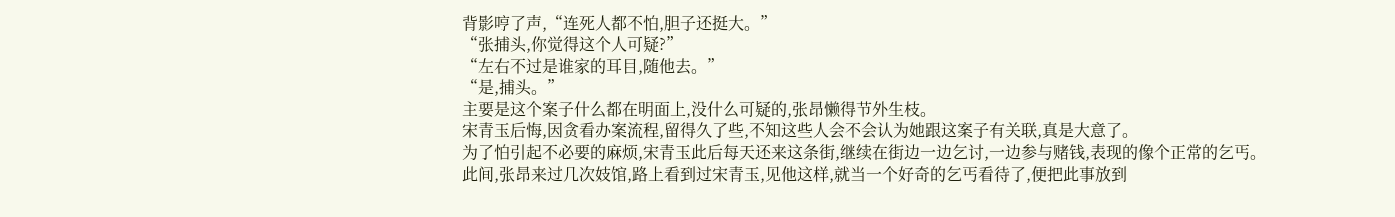背影哼了声,“连死人都不怕,胆子还挺大。”
“张捕头,你觉得这个人可疑?”
“左右不过是谁家的耳目,随他去。”
“是,捕头。”
主要是这个案子什么都在明面上,没什么可疑的,张昂懒得节外生枝。
宋青玉后悔,因贪看办案流程,留得久了些,不知这些人会不会认为她跟这案子有关联,真是大意了。
为了怕引起不必要的麻烦,宋青玉此后每天还来这条街,继续在街边一边乞讨,一边参与赌钱,表现的像个正常的乞丐。
此间,张昂来过几次妓馆,路上看到过宋青玉,见他这样,就当一个好奇的乞丐看待了,便把此事放到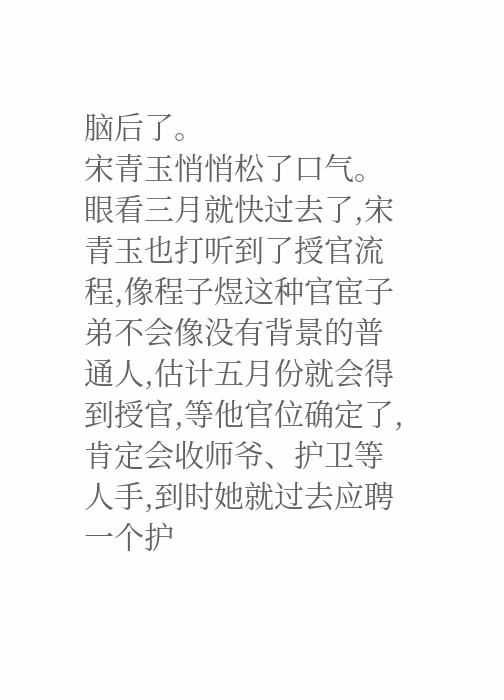脑后了。
宋青玉悄悄松了口气。
眼看三月就快过去了,宋青玉也打听到了授官流程,像程子煜这种官宦子弟不会像没有背景的普通人,估计五月份就会得到授官,等他官位确定了,肯定会收师爷、护卫等人手,到时她就过去应聘一个护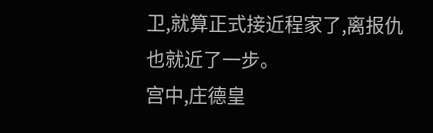卫,就算正式接近程家了,离报仇也就近了一步。
宫中,庄德皇